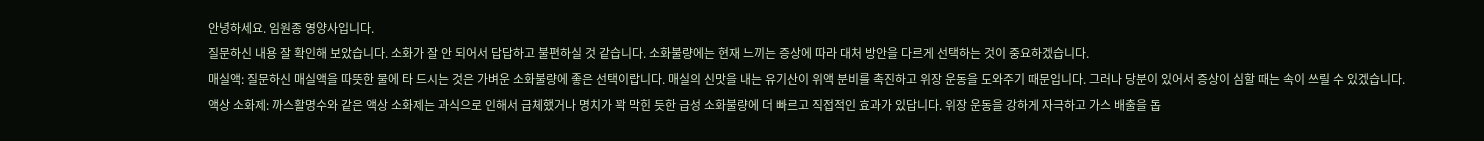안녕하세요. 임원종 영양사입니다.
질문하신 내용 잘 확인해 보았습니다. 소화가 잘 안 되어서 답답하고 불편하실 것 같습니다. 소화불량에는 현재 느끼는 증상에 따라 대처 방안을 다르게 선택하는 것이 중요하겠습니다.
매실액: 질문하신 매실액을 따뜻한 물에 타 드시는 것은 가벼운 소화불량에 좋은 선택이랍니다. 매실의 신맛을 내는 유기산이 위액 분비를 촉진하고 위장 운동을 도와주기 때문입니다. 그러나 당분이 있어서 증상이 심할 때는 속이 쓰릴 수 있겠습니다.
액상 소화제: 까스활명수와 같은 액상 소화제는 과식으로 인해서 급체했거나 명치가 꽉 막힌 듯한 급성 소화불량에 더 빠르고 직접적인 효과가 있답니다. 위장 운동을 강하게 자극하고 가스 배출을 돕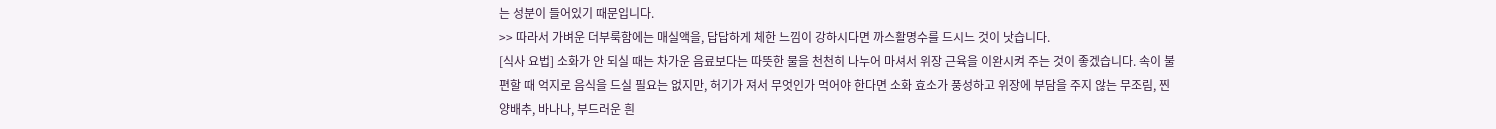는 성분이 들어있기 때문입니다.
>> 따라서 가벼운 더부룩함에는 매실액을, 답답하게 체한 느낌이 강하시다면 까스활명수를 드시느 것이 낫습니다.
[식사 요법] 소화가 안 되실 때는 차가운 음료보다는 따뜻한 물을 천천히 나누어 마셔서 위장 근육을 이완시켜 주는 것이 좋겠습니다. 속이 불편할 때 억지로 음식을 드실 필요는 없지만, 허기가 져서 무엇인가 먹어야 한다면 소화 효소가 풍성하고 위장에 부담을 주지 않는 무조림, 찐 양배추, 바나나, 부드러운 흰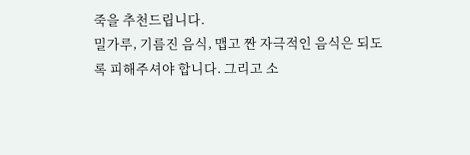죽을 추천드립니다.
밀가루, 기름진 음식, 맵고 짠 자극적인 음식은 되도록 피해주셔야 합니다. 그리고 소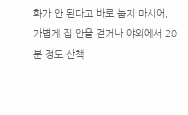화가 안 된다고 바로 눕지 마시어, 가볍게 집 안을 걷거나 야외에서 20분 정도 산책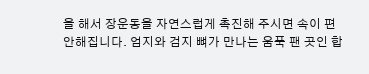을 해서 장운동을 자연스럽게 촉진해 주시면 속이 편안해집니다. 엄지와 검지 뼈가 만나는 움푹 팬 곳인 합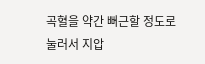곡혈을 약간 뻐근할 정도로 눌러서 지압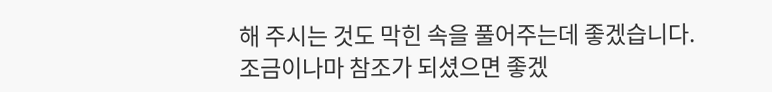해 주시는 것도 막힌 속을 풀어주는데 좋겠습니다.
조금이나마 참조가 되셨으면 좋겠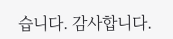습니다. 감사합니다.